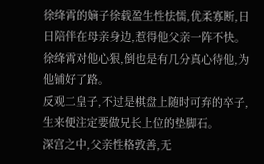徐绛霄的嫡子徐载盈生性怯懦,优柔寡断,日日陪伴在母亲身边,惹得他父亲一阵不快。
徐绛霄对他心狠,倒也是有几分真心待他,为他铺好了路。
反观二皇子,不过是棋盘上随时可弃的卒子,生来便注定要做兄长上位的垫脚石。
深宫之中,父亲性格敦善,无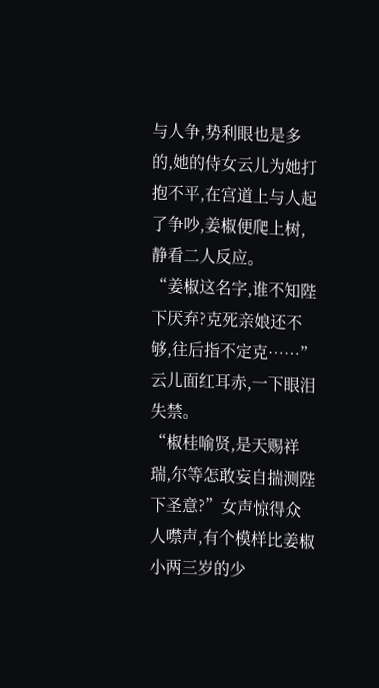与人争,势利眼也是多的,她的侍女云儿为她打抱不平,在宫道上与人起了争吵,姜椒便爬上树,静看二人反应。
“姜椒这名字,谁不知陛下厌弃?克死亲娘还不够,往后指不定克……”
云儿面红耳赤,一下眼泪失禁。
“椒桂喻贤,是天赐祥瑞,尔等怎敢妄自揣测陛下圣意?”女声惊得众人噤声,有个模样比姜椒小两三岁的少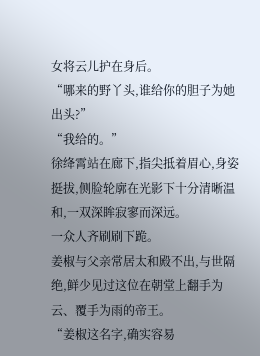女将云儿护在身后。
“哪来的野丫头,谁给你的胆子为她出头?”
“我给的。”
徐绛霄站在廊下,指尖抵着眉心,身姿挺拔,侧脸轮廓在光影下十分清晰温和,一双深眸寂寥而深远。
一众人齐刷刷下跪。
姜椒与父亲常居太和殿不出,与世隔绝,鲜少见过这位在朝堂上翻手为云、覆手为雨的帝王。
“姜椒这名字,确实容易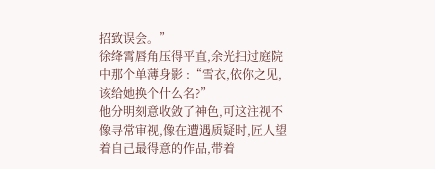招致误会。”
徐绛霄唇角压得平直,余光扫过庭院中那个单薄身影 :“雪衣,依你之见,该给她换个什么名?”
他分明刻意收敛了神色,可这注视不像寻常审视,像在遭遇质疑时,匠人望着自己最得意的作品,带着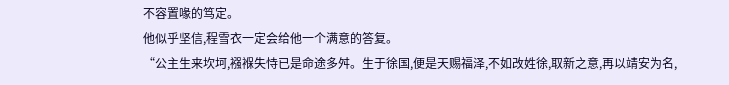不容置喙的笃定。
他似乎坚信,程雪衣一定会给他一个满意的答复。
“公主生来坎坷,襁褓失恃已是命途多舛。生于徐国,便是天赐福泽,不如改姓徐,取新之意,再以靖安为名,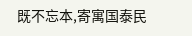既不忘本,寄寓国泰民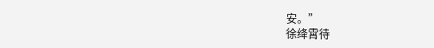安。”
徐绛霄待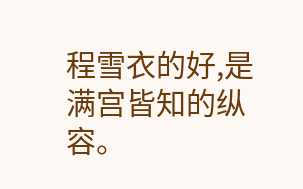程雪衣的好,是满宫皆知的纵容。